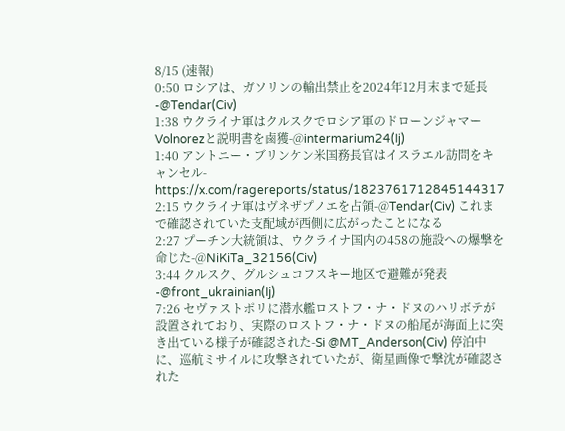8/15 (速報)
0:50 ロシアは、ガソリンの輸出禁止を2024年12月末まで延長-@Tendar(Civ)
1:38 ウクライナ軍はクルスクでロシア軍のドローンジャマーVolnorezと説明書を鹵獲-@intermarium24(Ij)
1:40 アントニー・ブリンケン米国務長官はイスラエル訪問をキャンセル-https://x.com/ragereports/status/1823761712845144317
2:15 ウクライナ軍はヴネザプノエを占領-@Tendar(Civ) これまで確認されていた支配域が西側に広がったことになる
2:27 プーチン大統領は、ウクライナ国内の458の施設への爆撃を命じた-@NiKiTa_32156(Civ)
3:44 クルスク、グルシュコフスキー地区で避難が発表-@front_ukrainian(Ij)
7:26 セヴァストポリに潜水艦ロストフ・ナ・ドヌのハリボテが設置されており、実際のロストフ・ナ・ドヌの船尾が海面上に突き出ている様子が確認された-Si @MT_Anderson(Civ) 停泊中に、巡航ミサイルに攻撃されていたが、衛星画像で撃沈が確認された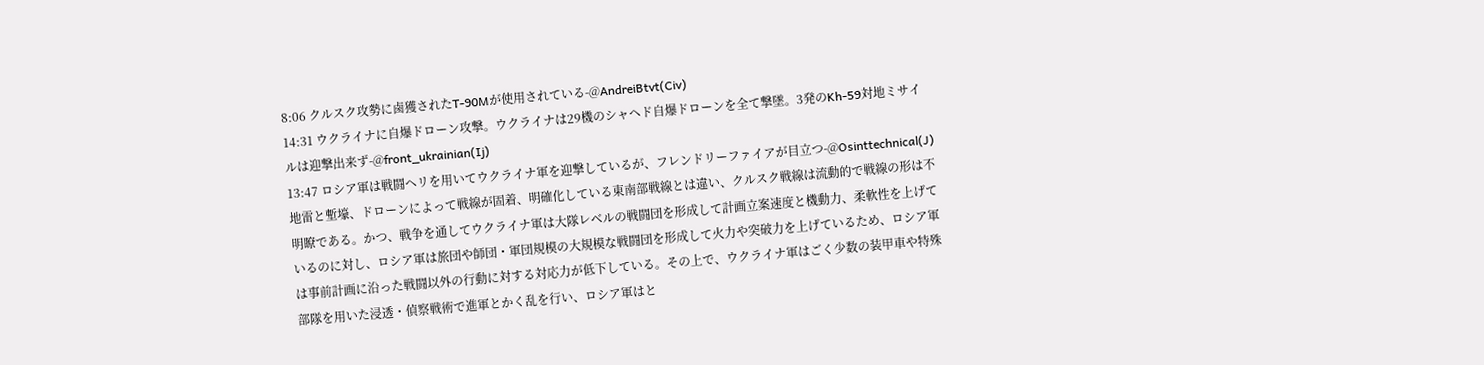8:06 クルスク攻勢に鹵獲されたT-90Mが使用されている-@AndreiBtvt(Civ)
14:31 ウクライナに自爆ドローン攻撃。ウクライナは29機のシャヘド自爆ドローンを全て撃墜。3発のKh-59対地ミサイルは迎撃出来ず-@front_ukrainian(Ij)
13:47 ロシア軍は戦闘ヘリを用いてウクライナ軍を迎撃しているが、フレンドリーファイアが目立つ-@Osinttechnical(J) 地雷と塹壕、ドローンによって戦線が固着、明確化している東南部戦線とは違い、クルスク戦線は流動的で戦線の形は不明瞭である。かつ、戦争を通してウクライナ軍は大隊レベルの戦闘団を形成して計画立案速度と機動力、柔軟性を上げているのに対し、ロシア軍は旅団や師団・軍団規模の大規模な戦闘団を形成して火力や突破力を上げているため、ロシア軍は事前計画に沿った戦闘以外の行動に対する対応力が低下している。その上で、ウクライナ軍はごく少数の装甲車や特殊部隊を用いた浸透・偵察戦術で進軍とかく乱を行い、ロシア軍はと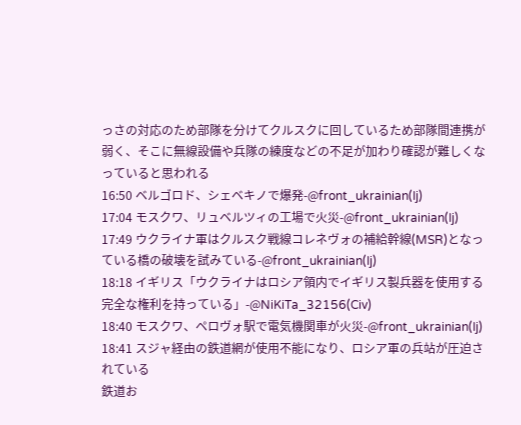っさの対応のため部隊を分けてクルスクに回しているため部隊間連携が弱く、そこに無線設備や兵隊の練度などの不足が加わり確認が難しくなっていると思われる
16:50 ベルゴロド、シェベキノで爆発-@front_ukrainian(Ij)
17:04 モスクワ、リュベルツィの工場で火災-@front_ukrainian(Ij)
17:49 ウクライナ軍はクルスク戦線コレネヴォの補給幹線(MSR)となっている橋の破壊を試みている-@front_ukrainian(Ij)
18:18 イギリス「ウクライナはロシア領内でイギリス製兵器を使用する完全な権利を持っている」-@NiKiTa_32156(Civ)
18:40 モスクワ、ペロヴォ駅で電気機関車が火災-@front_ukrainian(Ij)
18:41 スジャ経由の鉄道網が使用不能になり、ロシア軍の兵站が圧迫されている
鉄道お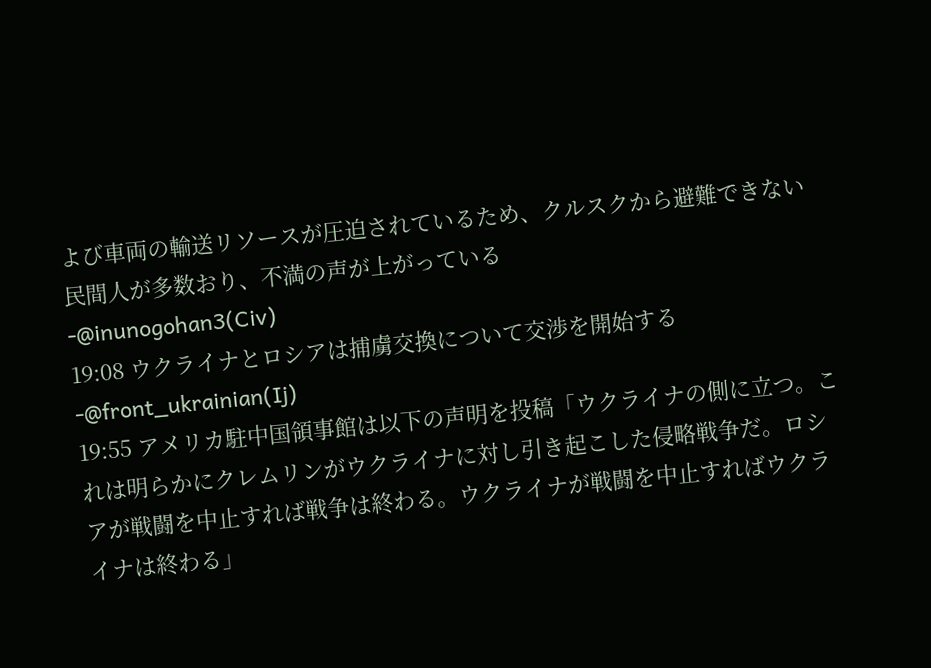よび車両の輸送リソースが圧迫されているため、クルスクから避難できない民間人が多数おり、不満の声が上がっている
-@inunogohan3(Civ)
19:08 ウクライナとロシアは捕虜交換について交渉を開始する-@front_ukrainian(Ij)
19:55 アメリカ駐中国領事館は以下の声明を投稿「ウクライナの側に立つ。これは明らかにクレムリンがウクライナに対し引き起こした侵略戦争だ。ロシアが戦闘を中止すれば戦争は終わる。ウクライナが戦闘を中止すればウクライナは終わる」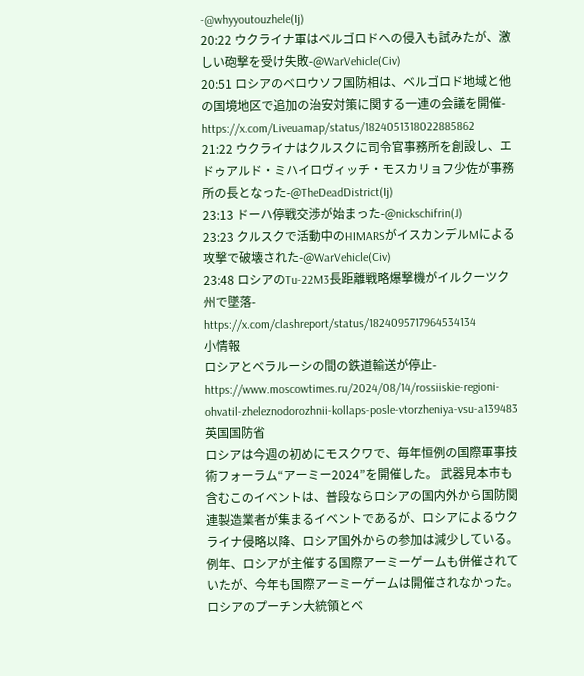-@whyyoutouzhele(Ij)
20:22 ウクライナ軍はベルゴロドへの侵入も試みたが、激しい砲撃を受け失敗-@WarVehicle(Civ)
20:51 ロシアのベロウソフ国防相は、ベルゴロド地域と他の国境地区で追加の治安対策に関する一連の会議を開催-https://x.com/Liveuamap/status/1824051318022885862
21:22 ウクライナはクルスクに司令官事務所を創設し、エドゥアルド・ミハイロヴィッチ・モスカリョフ少佐が事務所の長となった-@TheDeadDistrict(Ij)
23:13 ドーハ停戦交渉が始まった-@nickschifrin(J)
23:23 クルスクで活動中のHIMARSがイスカンデルMによる攻撃で破壊された-@WarVehicle(Civ)
23:48 ロシアのTu-22M3長距離戦略爆撃機がイルクーツク州で墜落-https://x.com/clashreport/status/1824095717964534134
小情報
ロシアとベラルーシの間の鉄道輸送が停止-https://www.moscowtimes.ru/2024/08/14/rossiiskie-regioni-ohvatil-zheleznodorozhnii-kollaps-posle-vtorzheniya-vsu-a139483
英国国防省
ロシアは今週の初めにモスクワで、毎年恒例の国際軍事技術フォーラム“アーミー2024”を開催した。 武器見本市も含むこのイベントは、普段ならロシアの国内外から国防関連製造業者が集まるイベントであるが、ロシアによるウクライナ侵略以降、ロシア国外からの参加は減少している。 例年、ロシアが主催する国際アーミーゲームも併催されていたが、今年も国際アーミーゲームは開催されなかった。
ロシアのプーチン大統領とベ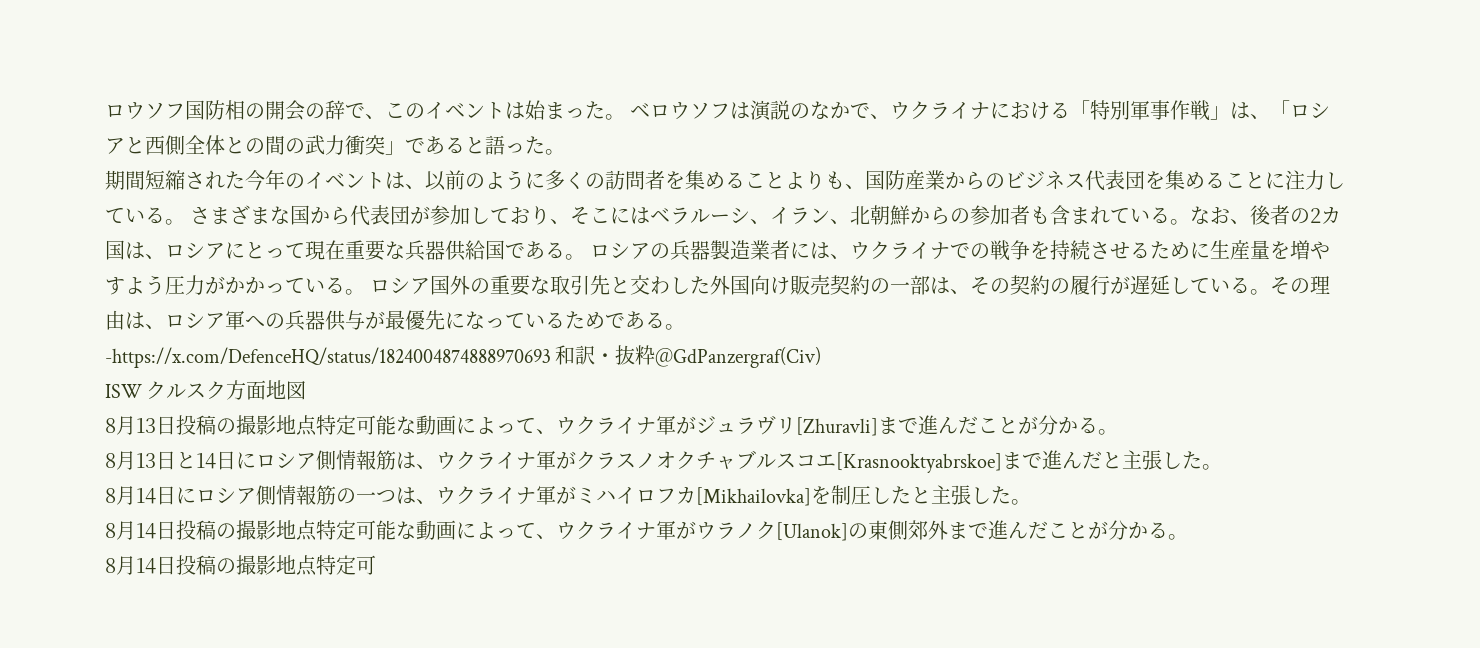ロウソフ国防相の開会の辞で、このイベントは始まった。 ベロウソフは演説のなかで、ウクライナにおける「特別軍事作戦」は、「ロシアと西側全体との間の武力衝突」であると語った。
期間短縮された今年のイベントは、以前のように多くの訪問者を集めることよりも、国防産業からのビジネス代表団を集めることに注力している。 さまざまな国から代表団が参加しており、そこにはベラルーシ、イラン、北朝鮮からの参加者も含まれている。なお、後者の2カ国は、ロシアにとって現在重要な兵器供給国である。 ロシアの兵器製造業者には、ウクライナでの戦争を持続させるために生産量を増やすよう圧力がかかっている。 ロシア国外の重要な取引先と交わした外国向け販売契約の一部は、その契約の履行が遅延している。その理由は、ロシア軍への兵器供与が最優先になっているためである。
-https://x.com/DefenceHQ/status/1824004874888970693 和訳・抜粋@GdPanzergraf(Civ)
ISW クルスク方面地図
8月13日投稿の撮影地点特定可能な動画によって、ウクライナ軍がジュラヴリ[Zhuravli]まで進んだことが分かる。
8月13日と14日にロシア側情報筋は、ウクライナ軍がクラスノオクチャブルスコエ[Krasnooktyabrskoe]まで進んだと主張した。
8月14日にロシア側情報筋の一つは、ウクライナ軍がミハイロフカ[Mikhailovka]を制圧したと主張した。
8月14日投稿の撮影地点特定可能な動画によって、ウクライナ軍がウラノク[Ulanok]の東側郊外まで進んだことが分かる。
8月14日投稿の撮影地点特定可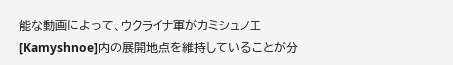能な動画によって、ウクライナ軍がカミシュノエ[Kamyshnoe]内の展開地点を維持していることが分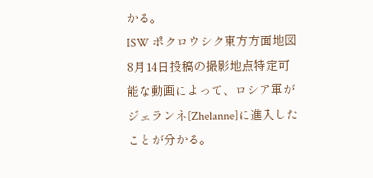かる。
ISW ポクロウシク東方方面地図
8月14日投稿の撮影地点特定可能な動画によって、ロシア軍がジェランネ[Zhelanne]に進入したことが分かる。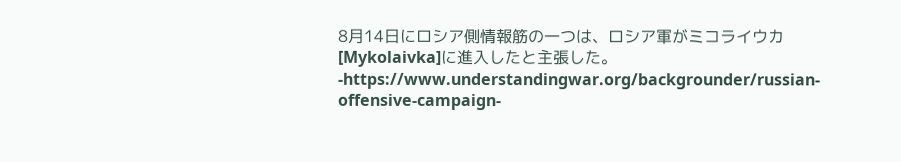8月14日にロシア側情報筋の一つは、ロシア軍がミコライウカ[Mykolaivka]に進入したと主張した。
-https://www.understandingwar.org/backgrounder/russian-offensive-campaign-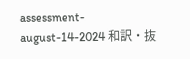assessment-august-14-2024 和訳・抜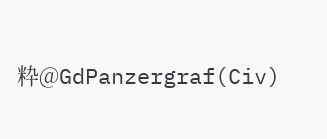粋@GdPanzergraf(Civ)